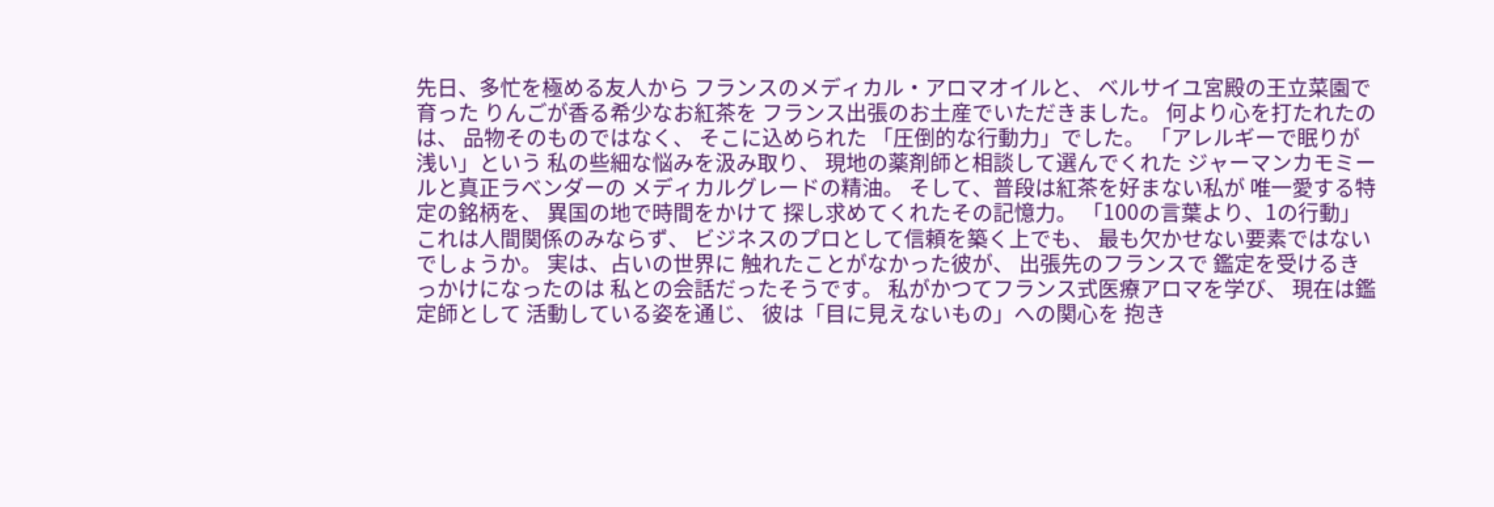先日、多忙を極める友人から フランスのメディカル・アロマオイルと、 ベルサイユ宮殿の王立菜園で育った りんごが香る希少なお紅茶を フランス出張のお土産でいただきました。 何より心を打たれたのは、 品物そのものではなく、 そこに込められた 「圧倒的な行動力」でした。 「アレルギーで眠りが浅い」という 私の些細な悩みを汲み取り、 現地の薬剤師と相談して選んでくれた ジャーマンカモミールと真正ラベンダーの メディカルグレードの精油。 そして、普段は紅茶を好まない私が 唯一愛する特定の銘柄を、 異国の地で時間をかけて 探し求めてくれたその記憶力。 「100の言葉より、1の行動」 これは人間関係のみならず、 ビジネスのプロとして信頼を築く上でも、 最も欠かせない要素ではないでしょうか。 実は、占いの世界に 触れたことがなかった彼が、 出張先のフランスで 鑑定を受けるきっかけになったのは 私との会話だったそうです。 私がかつてフランス式医療アロマを学び、 現在は鑑定師として 活動している姿を通じ、 彼は「目に見えないもの」への関心を 抱き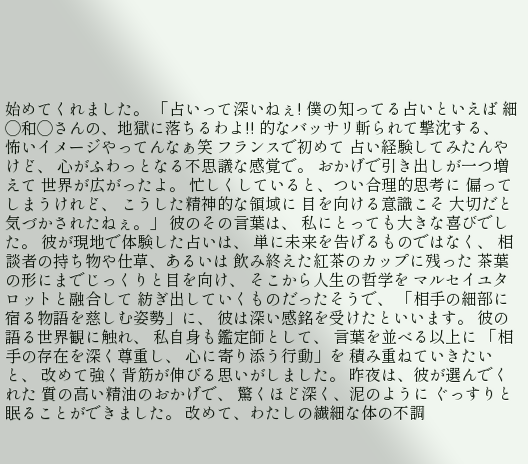始めてくれました。 「占いって深いねぇ! 僕の知ってる占いといえば 細◯和◯さんの、地獄に落ちるわよ!! 的なバッサリ斬られて撃沈する、 怖いイメージやってんなぁ笑 フランスで初めて 占い経験してみたんやけど、 心がふわっとなる不思議な感覚で。 おかげで引き出しが一つ増えて 世界が広がったよ。 忙しくしていると、つい合理的思考に 偏ってしまうけれど、 こうした精神的な領域に 目を向ける意識こそ 大切だと気づかされたねぇ。」 彼のその言葉は、 私にとっても大きな喜びでした。 彼が現地で体験した占いは、 単に未来を告げるものではなく、 相談者の持ち物や仕草、あるいは 飲み終えた紅茶のカップに残った 茶葉の形にまでじっくりと目を向け、 そこから人生の哲学を マルセイユタロットと融合して 紡ぎ出していくものだったそうで、 「相手の細部に宿る物語を慈しむ姿勢」に、 彼は深い感銘を受けたといいます。 彼の語る世界観に触れ、 私自身も鑑定師として、 言葉を並べる以上に 「相手の存在を深く尊重し、 心に寄り添う行動」を 積み重ねていきたいと、 改めて強く背筋が伸びる思いがしました。 昨夜は、彼が選んでくれた 質の高い精油のおかげで、 驚くほど深く、泥のように ぐっすりと眠ることができました。 改めて、わたしの繊細な体の不調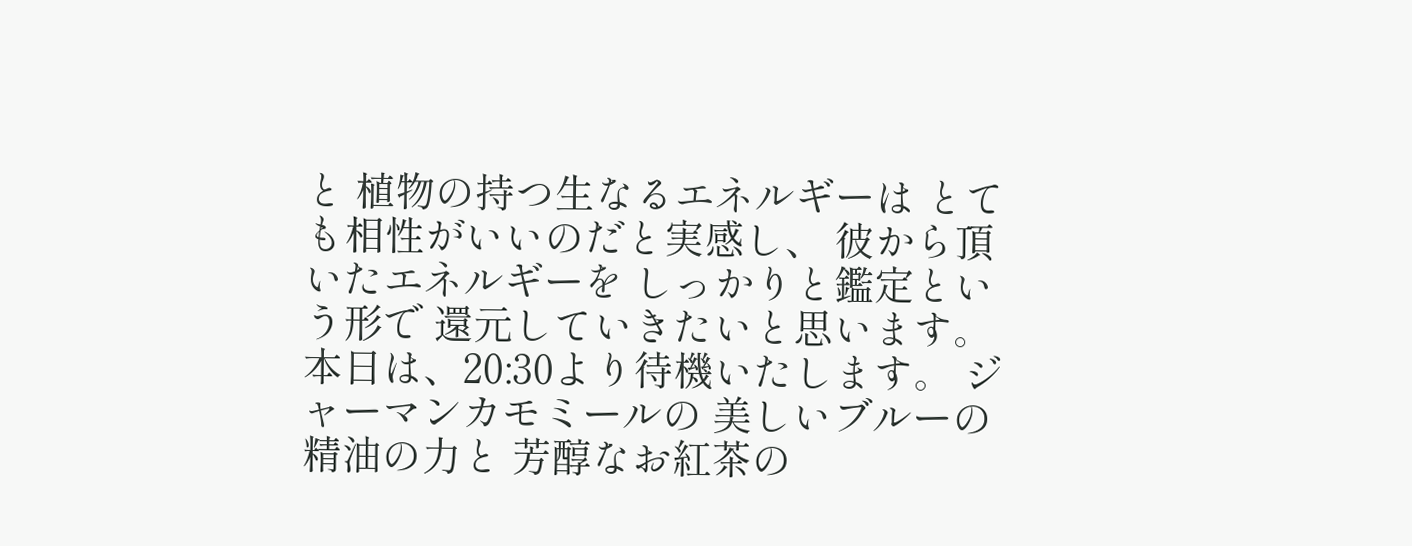と 植物の持つ生なるエネルギーは とても相性がいいのだと実感し、 彼から頂いたエネルギーを しっかりと鑑定という形で 還元していきたいと思います。 本日は、20:30より待機いたします。 ジャーマンカモミールの 美しいブルーの精油の力と 芳醇なお紅茶の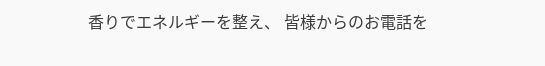香りでエネルギーを整え、 皆様からのお電話を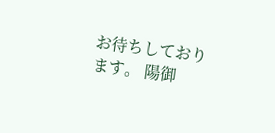お待ちしております。 陽御